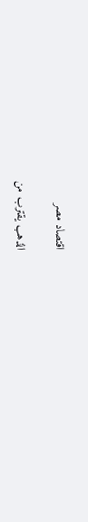اقتصاد مصر

الذهب يقترب من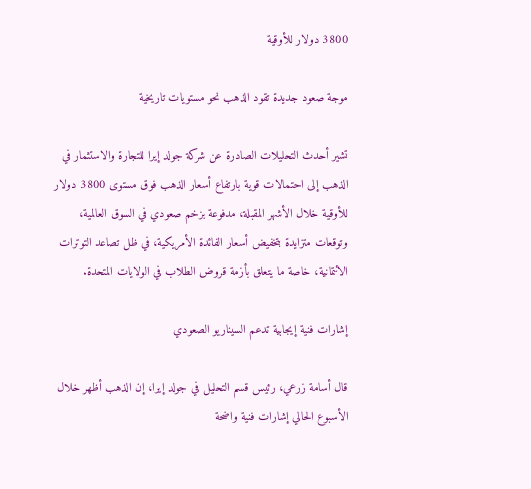3800 دولار للأوقية

موجة صعود جديدة تقود الذهب نحو مستويات تاريخية

تشير أحدث التحليلات الصادرة عن شركة جولد إيرا للتجارة والاستثمار في الذهب إلى احتمالات قوية بارتفاع أسعار الذهب فوق مستوى 3800 دولار للأوقية خلال الأشهر المقبلة، مدفوعة بزخم صعودي في السوق العالمية، وتوقعات متزايدة بتخفيض أسعار الفائدة الأمريكية، في ظل تصاعد التوترات الائتمانية، خاصة ما يتعلق بأزمة قروض الطلاب في الولايات المتحدة.

إشارات فنية إيجابية تدعم السيناريو الصعودي

قال أسامة زرعي، رئيس قسم التحليل في جولد إيرا، إن الذهب أظهر خلال الأسبوع الحالي إشارات فنية واضحة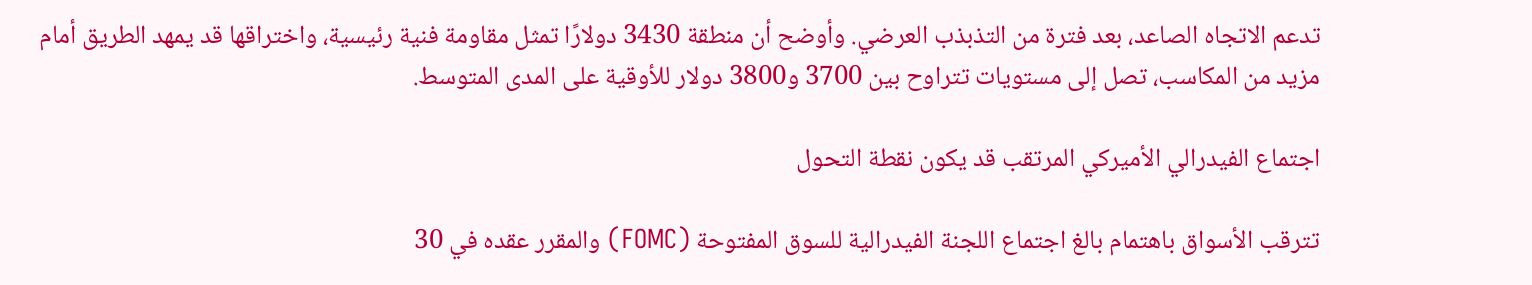تدعم الاتجاه الصاعد، بعد فترة من التذبذب العرضي. وأوضح أن منطقة 3430 دولارًا تمثل مقاومة فنية رئيسية، واختراقها قد يمهد الطريق أمام مزيد من المكاسب، تصل إلى مستويات تتراوح بين 3700 و3800 دولار للأوقية على المدى المتوسط.

اجتماع الفيدرالي الأميركي المرتقب قد يكون نقطة التحول

تترقب الأسواق باهتمام بالغ اجتماع اللجنة الفيدرالية للسوق المفتوحة (FOMC) والمقرر عقده في 30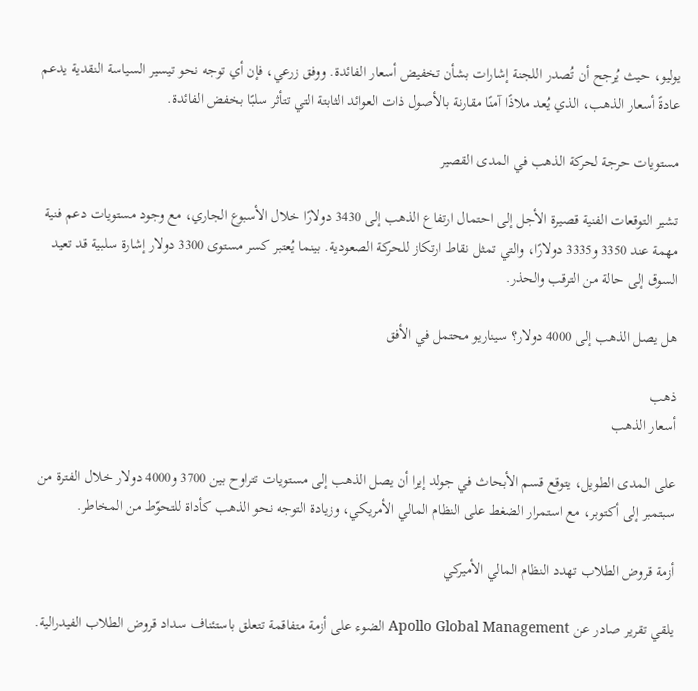يوليو، حيث يُرجح أن تُصدر اللجنة إشارات بشأن تخفيض أسعار الفائدة. ووفق زرعي، فإن أي توجه نحو تيسير السياسة النقدية يدعم عادةً أسعار الذهب، الذي يُعد ملاذًا آمنًا مقارنة بالأصول ذات العوائد الثابتة التي تتأثر سلبًا بخفض الفائدة.

مستويات حرجة لحركة الذهب في المدى القصير

تشير التوقعات الفنية قصيرة الأجل إلى احتمال ارتفاع الذهب إلى 3430 دولارًا خلال الأسبوع الجاري، مع وجود مستويات دعم فنية مهمة عند 3350 و3335 دولارًا، والتي تمثل نقاط ارتكاز للحركة الصعودية. بينما يُعتبر كسر مستوى 3300 دولار إشارة سلبية قد تعيد السوق إلى حالة من الترقب والحذر.

هل يصل الذهب إلى 4000 دولار؟ سيناريو محتمل في الأفق

ذهب
أسعار الذهب

على المدى الطويل، يتوقع قسم الأبحاث في جولد إيرا أن يصل الذهب إلى مستويات تتراوح بين 3700 و4000 دولار خلال الفترة من سبتمبر إلى أكتوبر، مع استمرار الضغط على النظام المالي الأمريكي، وزيادة التوجه نحو الذهب كأداة للتحوّط من المخاطر.

أزمة قروض الطلاب تهدد النظام المالي الأميركي

يلقي تقرير صادر عن Apollo Global Management الضوء على أزمة متفاقمة تتعلق باستئناف سداد قروض الطلاب الفيدرالية.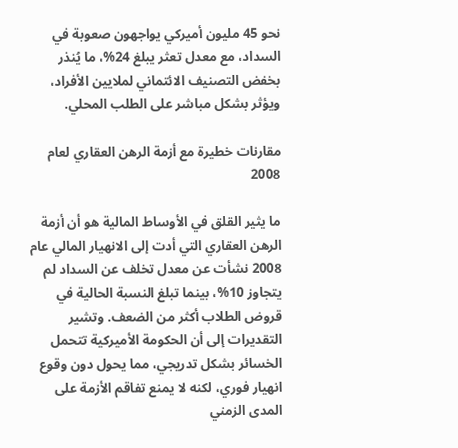نحو 45 مليون أميركي يواجهون صعوبة في السداد، مع معدل تعثر يبلغ 24%، ما يُنذر بخفض التصنيف الائتماني لملايين الأفراد، ويؤثر بشكل مباشر على الطلب المحلي.

مقارنات خطيرة مع أزمة الرهن العقاري لعام 2008

ما يثير القلق في الأوساط المالية هو أن أزمة الرهن العقاري التي أدت إلى الانهيار المالي عام 2008 نشأت عن معدل تخلف عن السداد لم يتجاوز 10%، بينما تبلغ النسبة الحالية في قروض الطلاب أكثر من الضعف. وتشير التقديرات إلى أن الحكومة الأميركية تتحمل الخسائر بشكل تدريجي، مما يحول دون وقوع انهيار فوري، لكنه لا يمنع تفاقم الأزمة على المدى الزمني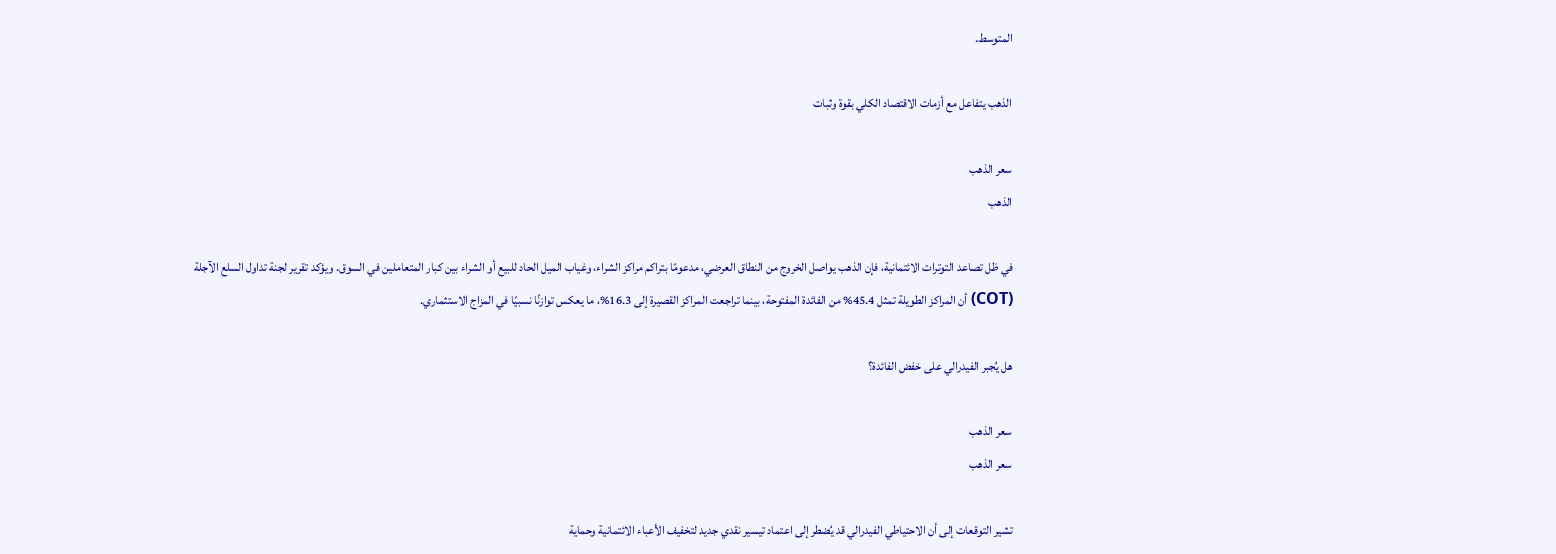المتوسط.

الذهب يتفاعل مع أزمات الاقتصاد الكلي بقوة وثبات

سعر الذهب
الذهب

في ظل تصاعد التوترات الائتمانية، فإن الذهب يواصل الخروج من النطاق العرضي، مدعومًا بتراكم مراكز الشراء، وغياب الميل الحاد للبيع أو الشراء بين كبار المتعاملين في السوق. ويؤكد تقرير لجنة تداول السلع الآجلة (COT) أن المراكز الطويلة تمثل 45.4% من الفائدة المفتوحة، بينما تراجعت المراكز القصيرة إلى 16.3%، ما يعكس توازنًا نسبيًا في المزاج الاستثماري.

هل يُجبر الفيدرالي على خفض الفائدة؟

سعر الذهب
سعر الذهب

تشير التوقعات إلى أن الاحتياطي الفيدرالي قد يُضطر إلى اعتماد تيسير نقدي جديد لتخفيف الأعباء الائتمانية وحماية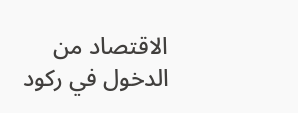الاقتصاد من الدخول في ركود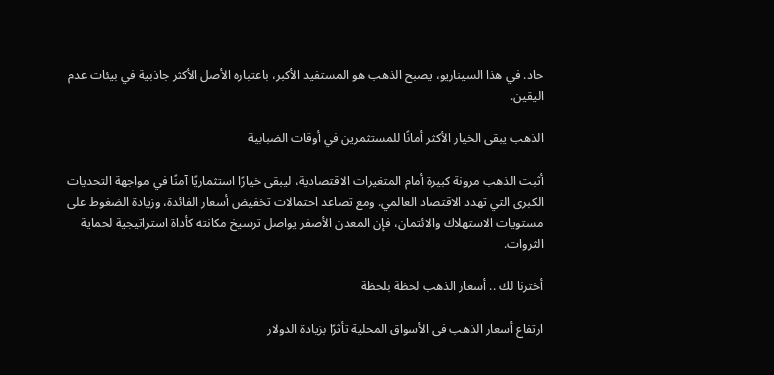حاد. في هذا السيناريو، يصبح الذهب هو المستفيد الأكبر، باعتباره الأصل الأكثر جاذبية في بيئات عدم اليقين.

الذهب يبقى الخيار الأكثر أمانًا للمستثمرين في أوقات الضبابية

أثبت الذهب مرونة كبيرة أمام المتغيرات الاقتصادية، ليبقى خيارًا استثماريًا آمنًا في مواجهة التحديات الكبرى التي تهدد الاقتصاد العالمي. ومع تصاعد احتمالات تخفيض أسعار الفائدة، وزيادة الضغوط على مستويات الاستهلاك والائتمان، فإن المعدن الأصفر يواصل ترسيخ مكانته كأداة استراتيجية لحماية الثروات.

أخترنا لك .. أسعار الذهب لحظة بلحظة

ارتفاع أسعار الذهب فى الأسواق المحلية تأثرًا بزيادة الدولار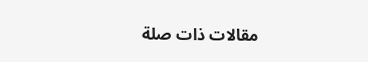مقالات ذات صلة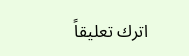اترك تعليقاً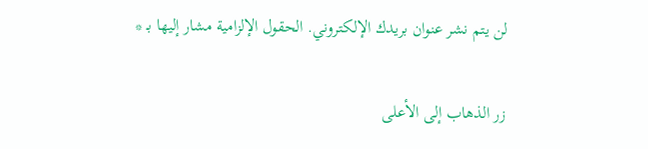لن يتم نشر عنوان بريدك الإلكتروني. الحقول الإلزامية مشار إليها بـ *

زر الذهاب إلى الأعلى